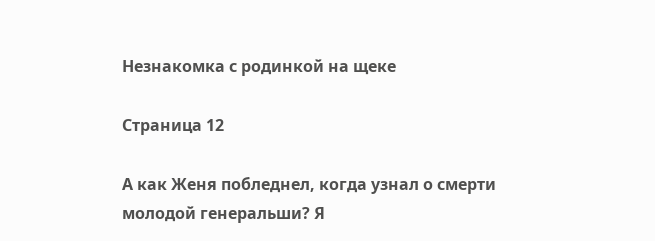Незнакомка с родинкой на щеке

Страница 12

А как Женя побледнел, когда узнал о смерти молодой генеральши? Я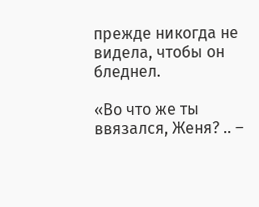прежде никогда не видела, чтобы он бледнел.

«Во что же ты ввязался, Женя? .. –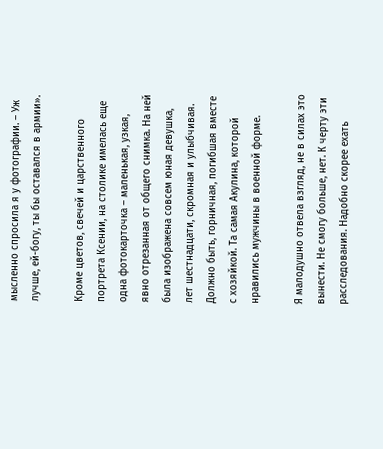мысленно спросила я у фотографии. – Уж лучше, ей-богу, ты бы оставался в армии».

Кроме цветов, свечей и царственного портрета Ксении, на столике имелась еще одна фотокарточка – маленькая, узкая, явно отрезанная от общего снимка. На ней была изображена совсем юная девушка, лет шестнадцати, скромная и улыбчивая. Должно быть, горничная, погибшая вместе с хозяйкой. Та самая Акулина, которой нравились мужчины в военной форме.

Я малодушно отвела взгляд, не в силах это вынести. Не смогу больше, нет. К черту эти расследования. Надобно скорее ехать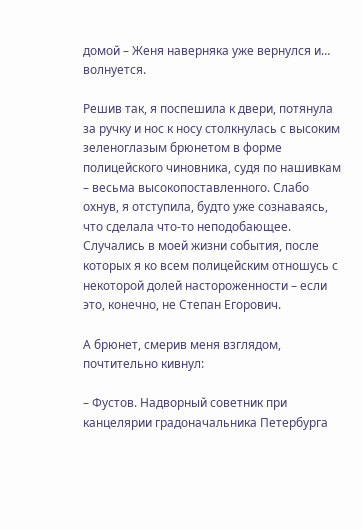домой – Женя наверняка уже вернулся и… волнуется.

Решив так, я поспешила к двери, потянула за ручку и нос к носу столкнулась с высоким зеленоглазым брюнетом в форме полицейского чиновника, судя по нашивкам – весьма высокопоставленного. Слабо охнув, я отступила, будто уже сознаваясь, что сделала что-то неподобающее. Случались в моей жизни события, после которых я ко всем полицейским отношусь с некоторой долей настороженности – если это, конечно, не Степан Егорович.

А брюнет, смерив меня взглядом, почтительно кивнул:

– Фустов. Надворный советник при канцелярии градоначальника Петербурга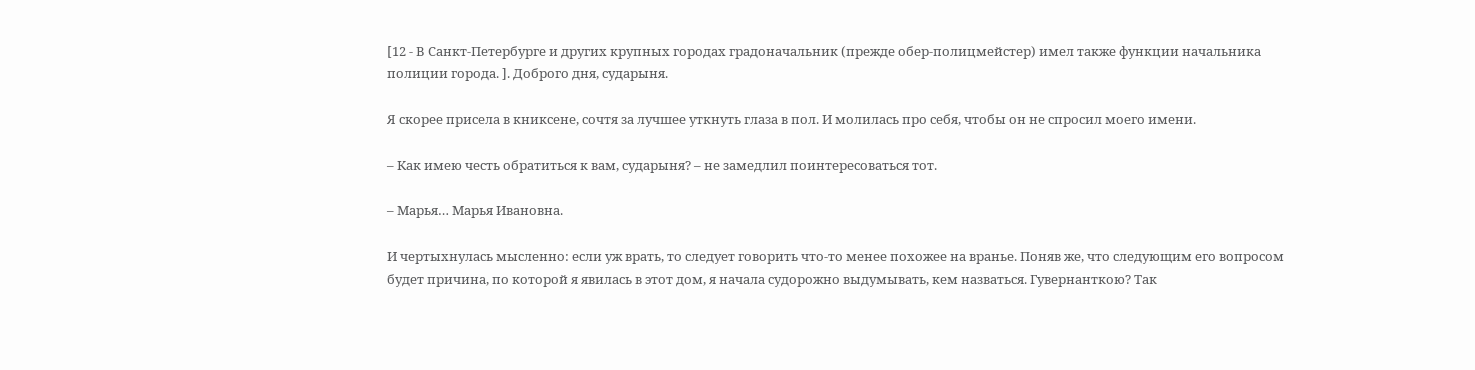[12 - В Санкт-Петербурге и других крупных городах градоначальник (прежде обер-полицмейстер) имел также функции начальника полиции города. ]. Доброго дня, сударыня.

Я скорее присела в книксене, сочтя за лучшее уткнуть глаза в пол. И молилась про себя, чтобы он не спросил моего имени.

– Как имею честь обратиться к вам, сударыня? – не замедлил поинтересоваться тот.

– Марья… Марья Ивановна.

И чертыхнулась мысленно: если уж врать, то следует говорить что-то менее похожее на вранье. Поняв же, что следующим его вопросом будет причина, по которой я явилась в этот дом, я начала судорожно выдумывать, кем назваться. Гувернанткою? Так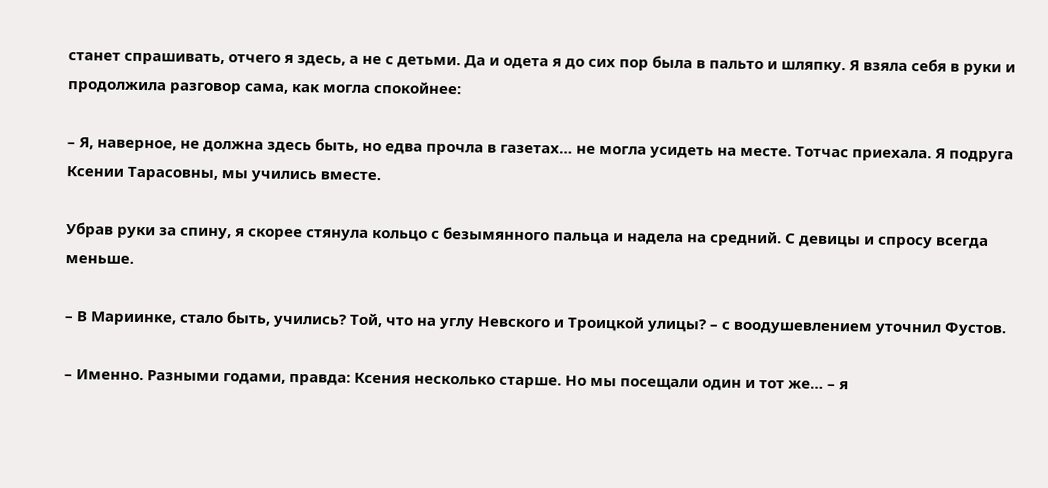станет спрашивать, отчего я здесь, а не с детьми. Да и одета я до сих пор была в пальто и шляпку. Я взяла себя в руки и продолжила разговор сама, как могла спокойнее:

– Я, наверное, не должна здесь быть, но едва прочла в газетах… не могла усидеть на месте. Тотчас приехала. Я подруга Ксении Тарасовны, мы учились вместе.

Убрав руки за спину, я скорее стянула кольцо с безымянного пальца и надела на средний. С девицы и спросу всегда меньше.

– В Мариинке, стало быть, учились? Той, что на углу Невского и Троицкой улицы? – с воодушевлением уточнил Фустов.

– Именно. Разными годами, правда: Ксения несколько старше. Но мы посещали один и тот же… – я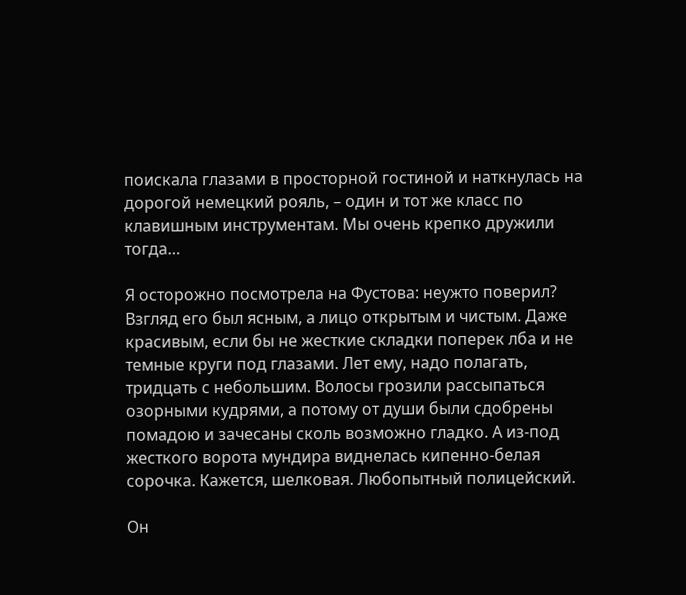поискала глазами в просторной гостиной и наткнулась на дорогой немецкий рояль, – один и тот же класс по клавишным инструментам. Мы очень крепко дружили тогда…

Я осторожно посмотрела на Фустова: неужто поверил? Взгляд его был ясным, а лицо открытым и чистым. Даже красивым, если бы не жесткие складки поперек лба и не темные круги под глазами. Лет ему, надо полагать, тридцать с небольшим. Волосы грозили рассыпаться озорными кудрями, а потому от души были сдобрены помадою и зачесаны сколь возможно гладко. А из-под жесткого ворота мундира виднелась кипенно-белая сорочка. Кажется, шелковая. Любопытный полицейский.

Он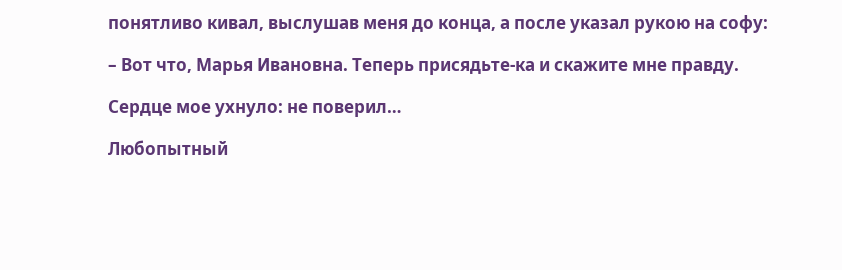понятливо кивал, выслушав меня до конца, а после указал рукою на софу:

– Вот что, Марья Ивановна. Теперь присядьте-ка и скажите мне правду.

Сердце мое ухнуло: не поверил…

Любопытный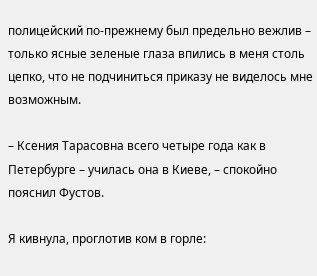полицейский по-прежнему был предельно вежлив – только ясные зеленые глаза впились в меня столь цепко, что не подчиниться приказу не виделось мне возможным.

– Ксения Тарасовна всего четыре года как в Петербурге – училась она в Киеве, – спокойно пояснил Фустов.

Я кивнула, проглотив ком в горле: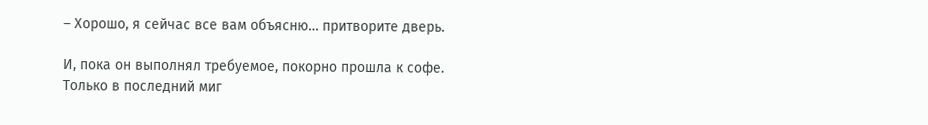– Хорошо, я сейчас все вам объясню… притворите дверь.

И, пока он выполнял требуемое, покорно прошла к софе. Только в последний миг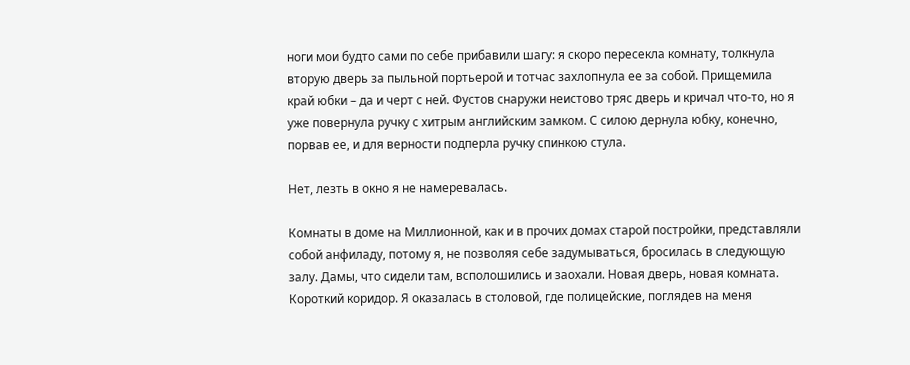ноги мои будто сами по себе прибавили шагу: я скоро пересекла комнату, толкнула вторую дверь за пыльной портьерой и тотчас захлопнула ее за собой. Прищемила край юбки – да и черт с ней. Фустов снаружи неистово тряс дверь и кричал что-то, но я уже повернула ручку с хитрым английским замком. С силою дернула юбку, конечно, порвав ее, и для верности подперла ручку спинкою стула.

Нет, лезть в окно я не намеревалась.

Комнаты в доме на Миллионной, как и в прочих домах старой постройки, представляли собой анфиладу, потому я, не позволяя себе задумываться, бросилась в следующую залу. Дамы, что сидели там, всполошились и заохали. Новая дверь, новая комната. Короткий коридор. Я оказалась в столовой, где полицейские, поглядев на меня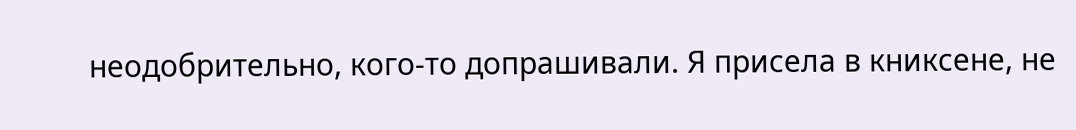неодобрительно, кого-то допрашивали. Я присела в книксене, не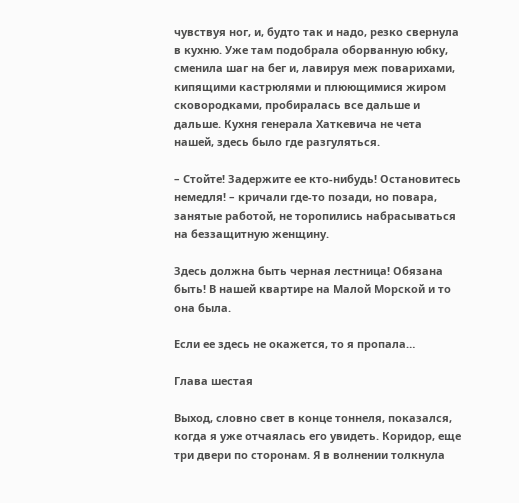чувствуя ног, и, будто так и надо, резко свернула в кухню. Уже там подобрала оборванную юбку, сменила шаг на бег и, лавируя меж поварихами, кипящими кастрюлями и плюющимися жиром сковородками, пробиралась все дальше и дальше. Кухня генерала Хаткевича не чета нашей, здесь было где разгуляться.

– Стойте! Задержите ее кто-нибудь! Остановитесь немедля! – кричали где-то позади, но повара, занятые работой, не торопились набрасываться на беззащитную женщину.

Здесь должна быть черная лестница! Обязана быть! В нашей квартире на Малой Морской и то она была.

Если ее здесь не окажется, то я пропала…

Глава шестая

Выход, словно свет в конце тоннеля, показался, когда я уже отчаялась его увидеть. Коридор, еще три двери по сторонам. Я в волнении толкнула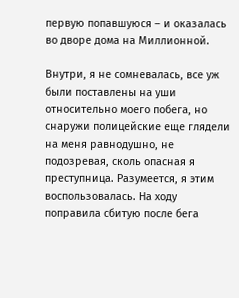первую попавшуюся – и оказалась во дворе дома на Миллионной.

Внутри, я не сомневалась, все уж были поставлены на уши относительно моего побега, но снаружи полицейские еще глядели на меня равнодушно, не подозревая, сколь опасная я преступница. Разумеется, я этим воспользовалась. На ходу поправила сбитую после бега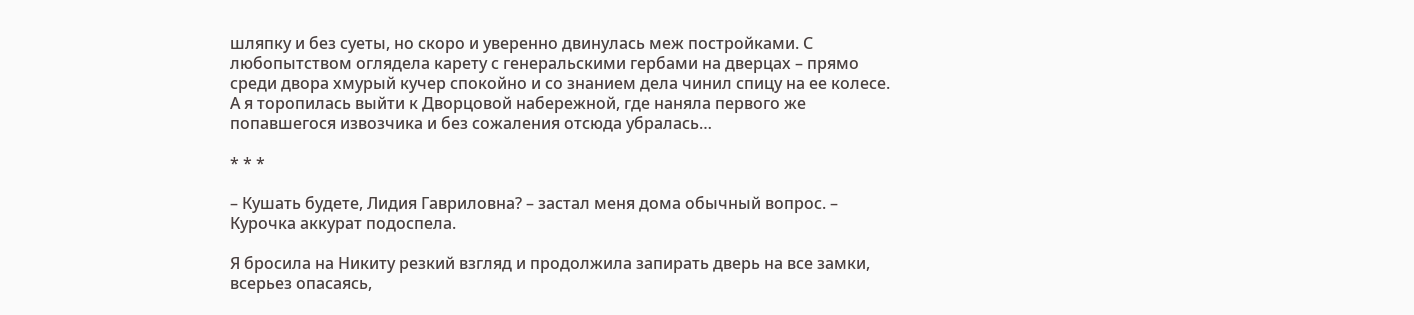шляпку и без суеты, но скоро и уверенно двинулась меж постройками. С любопытством оглядела карету с генеральскими гербами на дверцах – прямо среди двора хмурый кучер спокойно и со знанием дела чинил спицу на ее колесе. А я торопилась выйти к Дворцовой набережной, где наняла первого же попавшегося извозчика и без сожаления отсюда убралась…

* * *

– Кушать будете, Лидия Гавриловна? – застал меня дома обычный вопрос. – Курочка аккурат подоспела.

Я бросила на Никиту резкий взгляд и продолжила запирать дверь на все замки, всерьез опасаясь,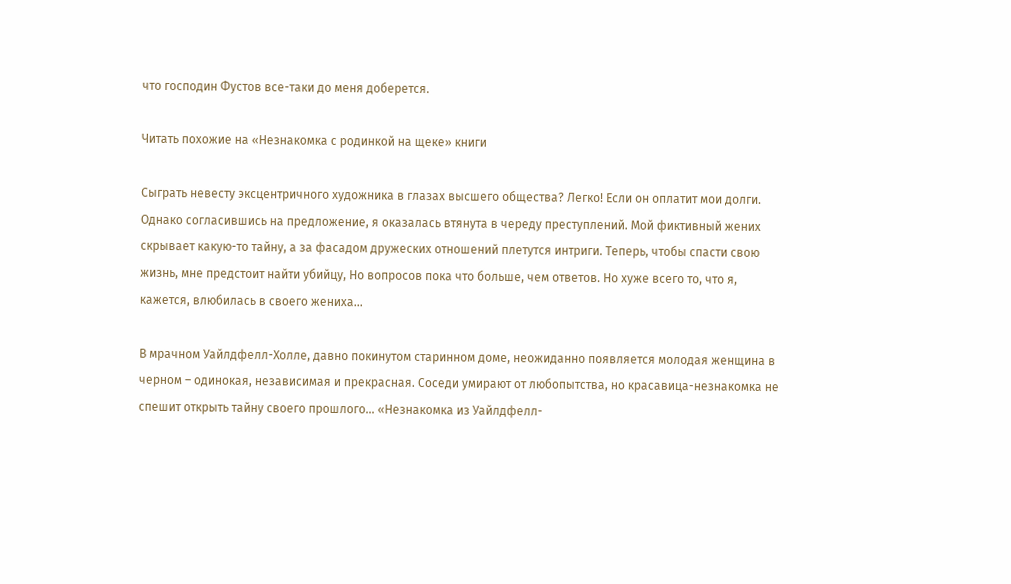что господин Фустов все-таки до меня доберется.

Читать похожие на «Незнакомка с родинкой на щеке» книги

Сыграть невесту эксцентричного художника в глазах высшего общества? Легко! Если он оплатит мои долги. Однако согласившись на предложение, я оказалась втянута в череду преступлений. Мой фиктивный жених скрывает какую-то тайну, а за фасадом дружеских отношений плетутся интриги. Теперь, чтобы спасти свою жизнь, мне предстоит найти убийцу, Но вопросов пока что больше, чем ответов. Но хуже всего то, что я, кажется, влюбилась в своего жениха...

В мрачном Уайлдфелл-Холле, давно покинутом старинном доме, неожиданно появляется молодая женщина в черном – одинокая, независимая и прекрасная. Соседи умирают от любопытства, но красавица-незнакомка не спешит открыть тайну своего прошлого… «Незнакомка из Уайлдфелл-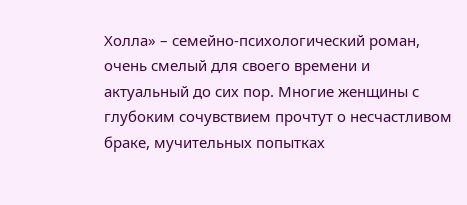Холла» – семейно-психологический роман, очень смелый для своего времени и актуальный до сих пор. Многие женщины с глубоким сочувствием прочтут о несчастливом браке, мучительных попытках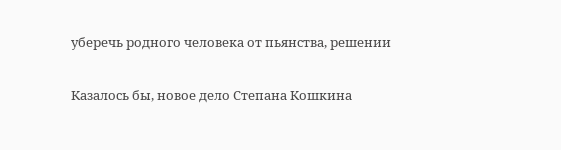уберечь родного человека от пьянства, решении

Казалось бы, новое дело Степана Кошкина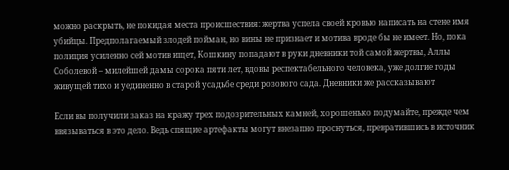можно раскрыть, не покидая места происшествия: жертва успела своей кровью написать на стене имя убийцы. Предполагаемый злодей пойман, но вины не признает и мотива вроде бы не имеет. Но, пока полиция усиленно сей мотив ищет, Кошкину попадают в руки дневники той самой жертвы, Аллы Соболевой – милейшей дамы сорока пяти лет, вдовы респектабельного человека, уже долгие годы живущей тихо и уединенно в старой усадьбе среди розового сада. Дневники же рассказывают

Если вы получили заказ на кражу трех подозрительных камней, хорошенько подумайте, прежде чем ввязываться в это дело. Ведь спящие артефакты могут внезапно проснуться, превратившись в источник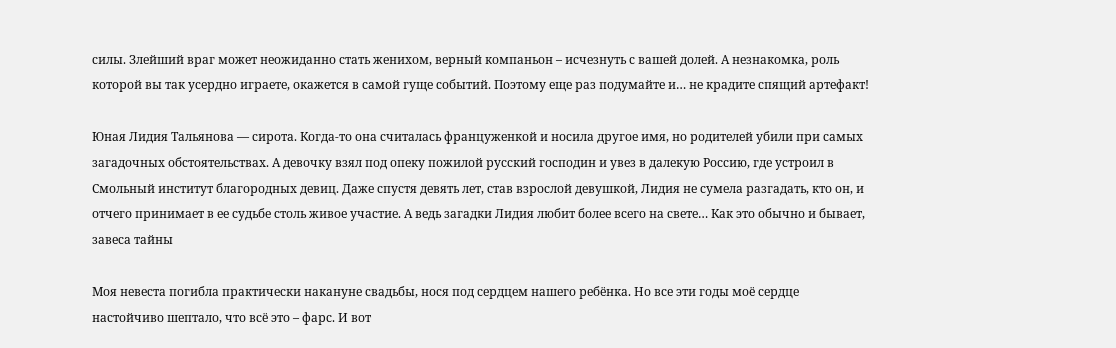силы. Злейший враг может неожиданно стать женихом, верный компаньон – исчезнуть с вашей долей. А незнакомка, роль которой вы так усердно играете, окажется в самой гуще событий. Поэтому еще раз подумайте и… не крадите спящий артефакт!

Юная Лидия Тальянова — сирота. Когда-то она считалась француженкой и носила другое имя, но родителей убили при самых загадочных обстоятельствах. А девочку взял под опеку пожилой русский господин и увез в далекую Россию, где устроил в Смольный институт благородных девиц. Даже спустя девять лет, став взрослой девушкой, Лидия не сумела разгадать, кто он, и отчего принимает в ее судьбе столь живое участие. А ведь загадки Лидия любит более всего на свете… Как это обычно и бывает, завеса тайны

Моя невеста погибла практически накануне свадьбы, нося под сердцем нашего ребёнка. Но все эти годы моё сердце настойчиво шептало, что всё это – фарс. И вот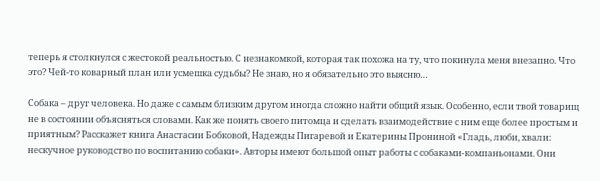теперь я столкнулся с жестокой реальностью. С незнакомкой, которая так похожа на ту, что покинула меня внезапно. Что это? Чей-то коварный план или усмешка судьбы? Не знаю, но я обязательно это выясню…

Собака – друг человека. Но даже с самым близким другом иногда сложно найти общий язык. Особенно, если твой товарищ не в состоянии объясняться словами. Как же понять своего питомца и сделать взаимодействие с ним еще более простым и приятным? Расскажет книга Анастасии Бобковой, Надежды Пигаревой и Екатерины Прониной «Гладь, люби, хвали: нескучное руководство по воспитанию собаки». Авторы имеют большой опыт работы с собаками-компаньонами. Они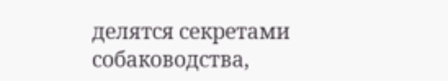делятся секретами собаководства,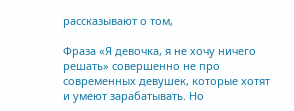рассказывают о том,

Фраза «Я девочка, я не хочу ничего решать» совершенно не про современных девушек, которые хотят и умеют зарабатывать. Но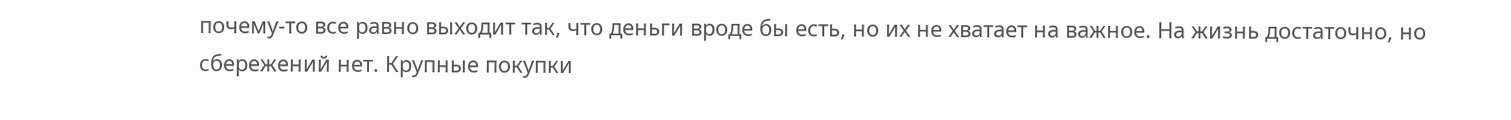почему-то все равно выходит так, что деньги вроде бы есть, но их не хватает на важное. На жизнь достаточно, но сбережений нет. Крупные покупки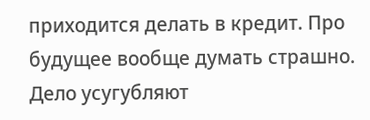приходится делать в кредит. Про будущее вообще думать страшно. Дело усугубляют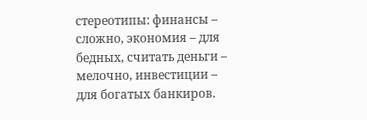стереотипы: финансы – сложно, экономия – для бедных, считать деньги – мелочно, инвестиции – для богатых банкиров.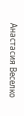Анастасия Веселко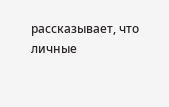рассказывает, что личные